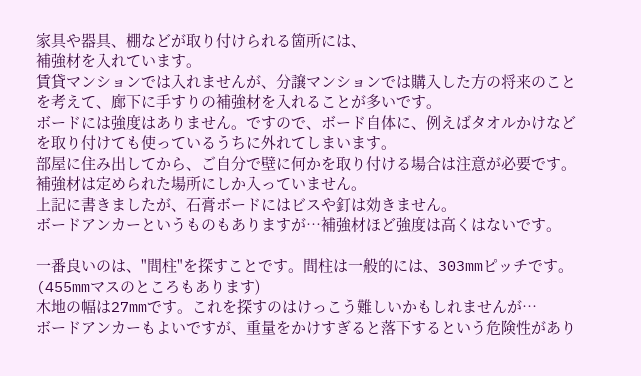家具や器具、棚などが取り付けられる箇所には、
補強材を入れています。
賃貸マンションでは入れませんが、分譲マンションでは購入した方の将来のことを考えて、廊下に手すりの補強材を入れることが多いです。
ボードには強度はありません。ですので、ボード自体に、例えばタオルかけなどを取り付けても使っているうちに外れてしまいます。
部屋に住み出してから、ご自分で壁に何かを取り付ける場合は注意が必要です。
補強材は定められた場所にしか入っていません。
上記に書きましたが、石膏ボードにはビスや釘は効きません。
ボードアンカーというものもありますが…補強材ほど強度は高くはないです。

一番良いのは、"間柱"を探すことです。間柱は一般的には、303mmピッチです。(455mmマスのところもあります)
木地の幅は27mmです。これを探すのはけっこう難しいかもしれませんが…
ボードアンカーもよいですが、重量をかけすぎると落下するという危険性があり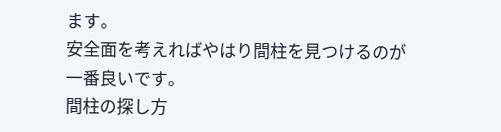ます。
安全面を考えればやはり間柱を見つけるのが一番良いです。
間柱の探し方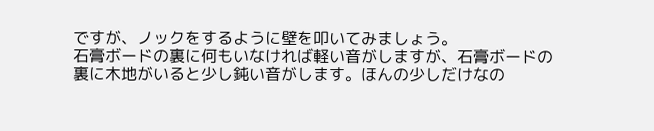ですが、ノックをするように壁を叩いてみましょう。
石膏ボードの裏に何もいなければ軽い音がしますが、石膏ボードの裏に木地がいると少し鈍い音がします。ほんの少しだけなの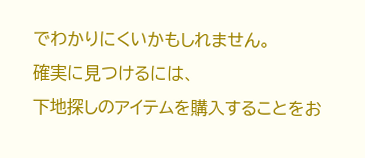でわかりにくいかもしれません。
確実に見つけるには、
下地探しのアイテムを購入することをお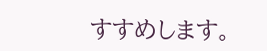すすめします。